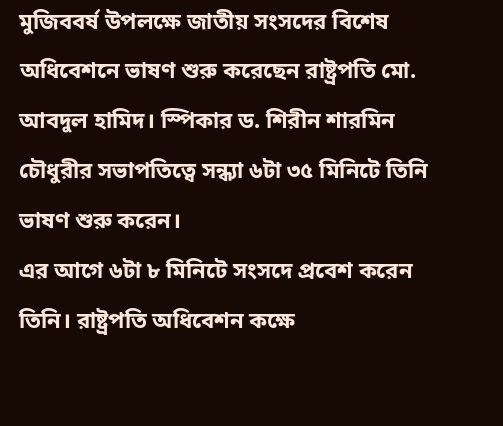মুজিববর্ষ উপলক্ষে জাতীয় সংসদের বিশেষ অধিবেশনে ভাষণ শুরু করেছেন রাষ্ট্রপতি মো. আবদুল হামিদ। স্পিকার ড. শিরীন শারমিন চৌধুরীর সভাপতিত্বে সন্ধ্যা ৬টা ৩৫ মিনিটে তিনি ভাষণ শুরু করেন।
এর আগে ৬টা ৮ মিনিটে সংসদে প্রবেশ করেন তিনি। রাষ্ট্রপতি অধিবেশন কক্ষে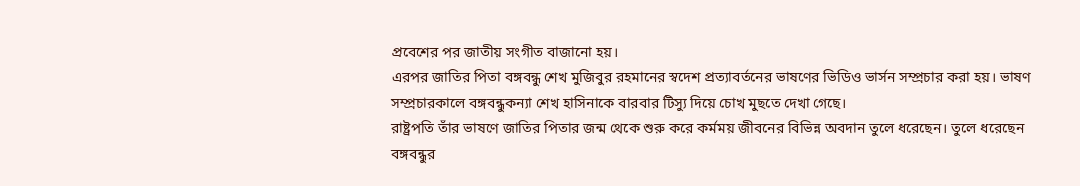প্রবেশের পর জাতীয় সংগীত বাজানো হয়।
এরপর জাতির পিতা বঙ্গবন্ধু শেখ মুজিবুর রহমানের স্বদেশ প্রত্যাবর্তনের ভাষণের ভিডিও ভার্সন সম্প্রচার করা হয়। ভাষণ সম্প্রচারকালে বঙ্গবন্ধুকন্যা শেখ হাসিনাকে বারবার টিস্যু দিয়ে চোখ মুছতে দেখা গেছে।
রাষ্ট্রপতি তাঁর ভাষণে জাতির পিতার জন্ম থেকে শুরু করে কর্মময় জীবনের বিভিন্ন অবদান তুলে ধরেছেন। তুলে ধরেছেন বঙ্গবন্ধুর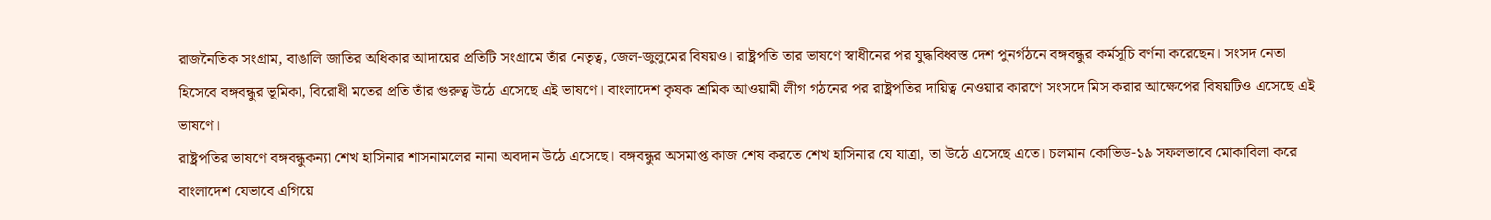রাজনৈতিক সংগ্রাম, বাঙালি জাতির অধিকার আদায়ের প্রতিটি সংগ্রামে তাঁর নেতৃত্ব, জেল-জুলুমের বিষয়ও। রাষ্ট্রপতি তার ভাষণে স্বাধীনের পর যুদ্ধবিধ্বস্ত দেশ পুনর্গঠনে বঙ্গবন্ধুর কর্মসূচি বর্ণনা করেছেন। সংসদ নেতা হিসেবে বঙ্গবন্ধুর ভূমিকা, বিরোধী মতের প্রতি তাঁর গুরুত্ব উঠে এসেছে এই ভাষণে। বাংলাদেশ কৃষক শ্রমিক আওয়ামী লীগ গঠনের পর রাষ্ট্রপতির দায়িত্ব নেওয়ার কারণে সংসদে মিস করার আক্ষেপের বিষয়টিও এসেছে এই ভাষণে।
রাষ্ট্রপতির ভাষণে বঙ্গবন্ধুকন্যা শেখ হাসিনার শাসনামলের নানা অবদান উঠে এসেছে। বঙ্গবন্ধুর অসমাপ্ত কাজ শেষ করতে শেখ হাসিনার যে যাত্রা, তা উঠে এসেছে এতে। চলমান কোভিড-১৯ সফলভাবে মোকাবিলা করে বাংলাদেশ যেভাবে এগিয়ে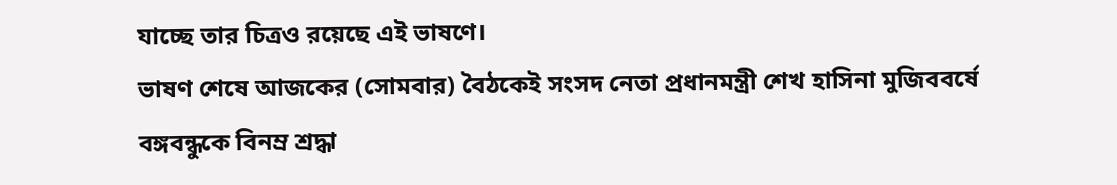যাচ্ছে তার চিত্রও রয়েছে এই ভাষণে।
ভাষণ শেষে আজকের (সোমবার) বৈঠকেই সংসদ নেতা প্রধানমন্ত্রী শেখ হাসিনা মুজিববর্ষে বঙ্গবন্ধুকে বিনম্র শ্রদ্ধা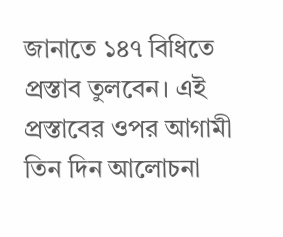জানাতে ১৪৭ বিধিতে প্রস্তাব তুলবেন। এই প্রস্তাবের ওপর আগামী তিন দিন আলোচনা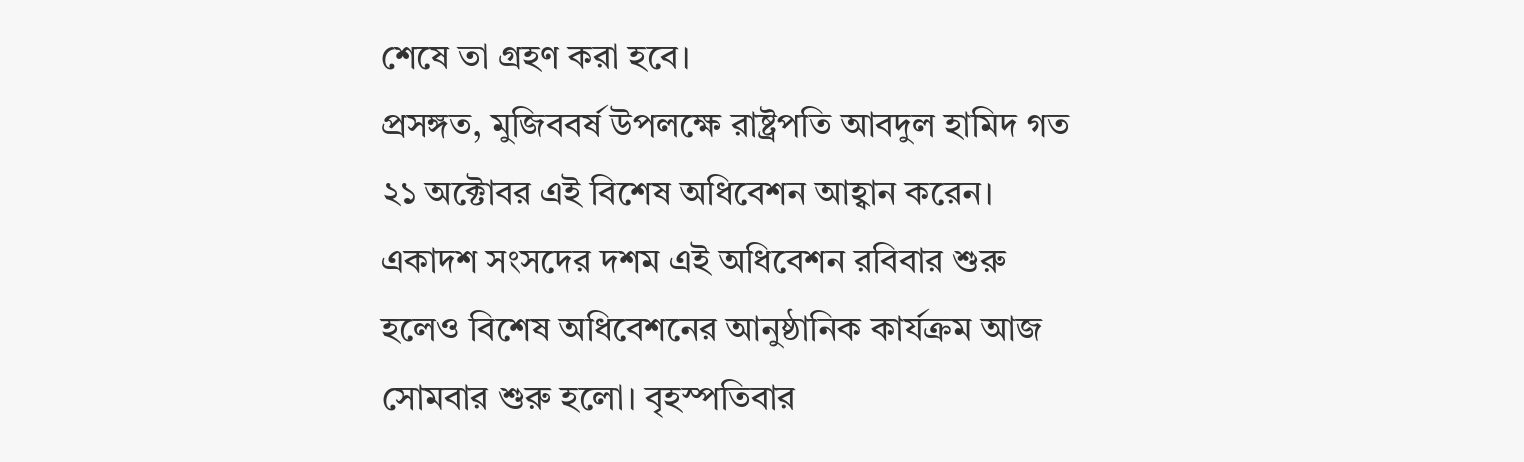শেষে তা গ্রহণ করা হবে।
প্রসঙ্গত, মুজিববর্ষ উপলক্ষে রাষ্ট্রপতি আবদুল হামিদ গত ২১ অক্টোবর এই বিশেষ অধিবেশন আহ্বান করেন। একাদশ সংসদের দশম এই অধিবেশন রবিবার শুরু হলেও বিশেষ অধিবেশনের আনুষ্ঠানিক কার্যক্রম আজ সোমবার শুরু হলো। বৃহস্পতিবার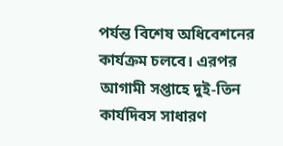পর্যন্ত বিশেষ অধিবেশনের কার্যক্রম চলবে। এরপর আগামী সপ্তাহে দুই-তিন কার্যদিবস সাধারণ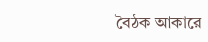বৈঠক আকারে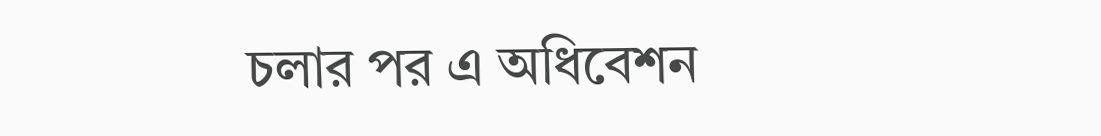চলার পর এ অধিবেশন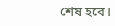শেষ হবে।